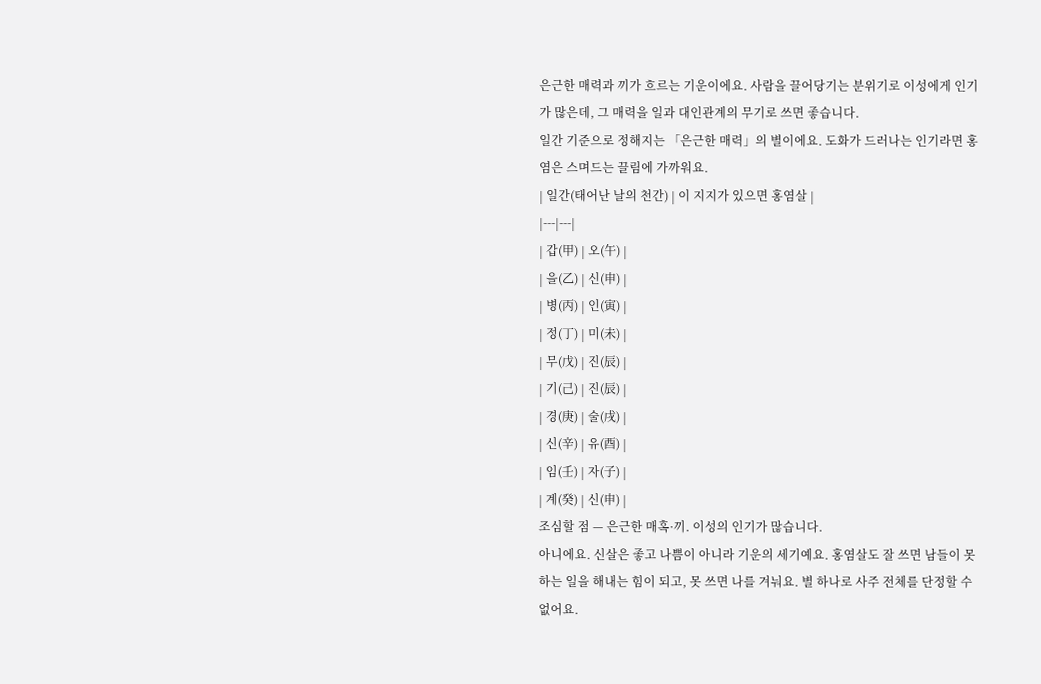은근한 매력과 끼가 흐르는 기운이에요. 사람을 끌어당기는 분위기로 이성에게 인기가 많은데, 그 매력을 일과 대인관계의 무기로 쓰면 좋습니다.
일간 기준으로 정해지는 「은근한 매력」의 별이에요. 도화가 드러나는 인기라면 홍염은 스며드는 끌림에 가까워요.
| 일간(태어난 날의 천간) | 이 지지가 있으면 홍염살 |
|---|---|
| 갑(甲) | 오(午) |
| 을(乙) | 신(申) |
| 병(丙) | 인(寅) |
| 정(丁) | 미(未) |
| 무(戊) | 진(辰) |
| 기(己) | 진(辰) |
| 경(庚) | 술(戌) |
| 신(辛) | 유(酉) |
| 임(壬) | 자(子) |
| 계(癸) | 신(申) |
조심할 점 — 은근한 매혹·끼. 이성의 인기가 많습니다.
아니에요. 신살은 좋고 나쁨이 아니라 기운의 세기예요. 홍염살도 잘 쓰면 남들이 못 하는 일을 해내는 힘이 되고, 못 쓰면 나를 겨눠요. 별 하나로 사주 전체를 단정할 수 없어요.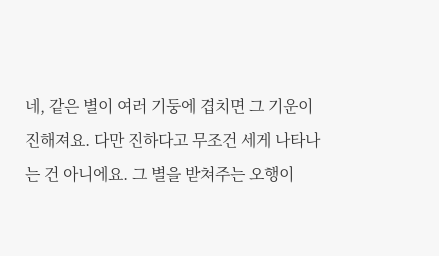네, 같은 별이 여러 기둥에 겹치면 그 기운이 진해져요. 다만 진하다고 무조건 세게 나타나는 건 아니에요. 그 별을 받쳐주는 오행이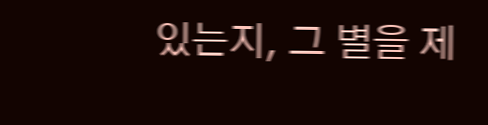있는지, 그 별을 제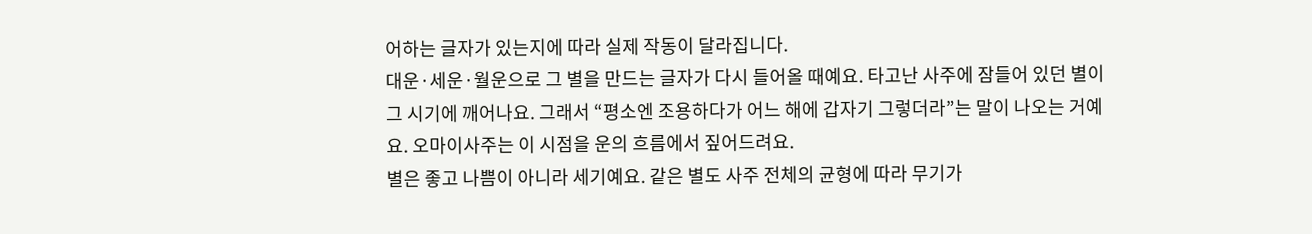어하는 글자가 있는지에 따라 실제 작동이 달라집니다.
대운·세운·월운으로 그 별을 만드는 글자가 다시 들어올 때예요. 타고난 사주에 잠들어 있던 별이 그 시기에 깨어나요. 그래서 “평소엔 조용하다가 어느 해에 갑자기 그렇더라”는 말이 나오는 거예요. 오마이사주는 이 시점을 운의 흐름에서 짚어드려요.
별은 좋고 나쁨이 아니라 세기예요. 같은 별도 사주 전체의 균형에 따라 무기가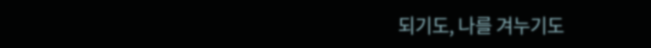되기도, 나를 겨누기도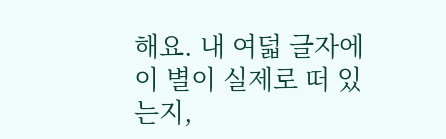해요. 내 여덟 글자에 이 별이 실제로 떠 있는지,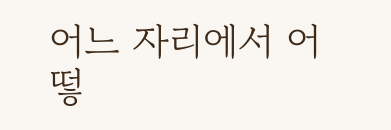어느 자리에서 어떻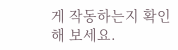게 작동하는지 확인해 보세요.